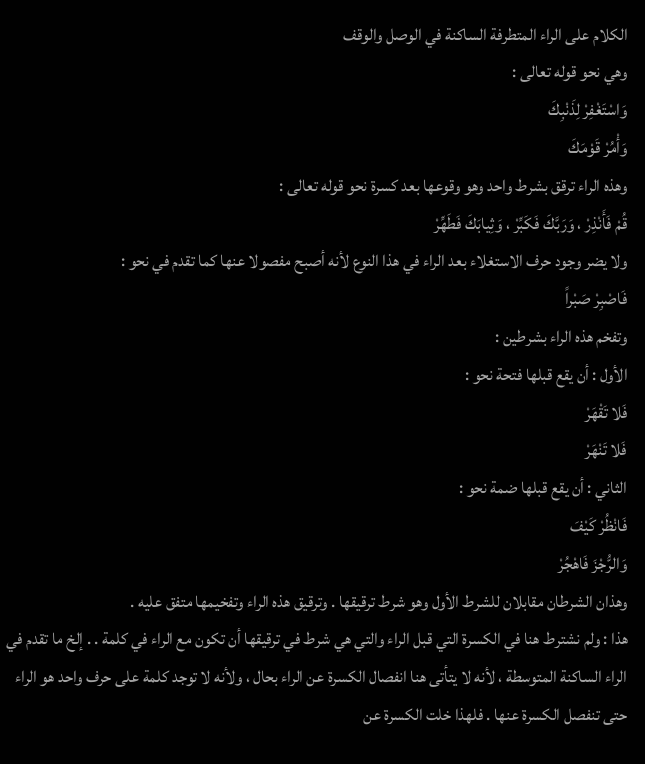الكلام على الراء المتطرفة الساكنة في الوصل والوقف
وهي نحو قوله تعالى :
وَاسْتَغْفِرْ لِذَنْبِكَ
وَأْمُرْ قَوْمَكَ
وهذه الراء ترقق بشرط واحد وهو وقوعها بعد كسرة نحو قوله تعالى :
قُمْ فَأَنْذِرْ ، وَرَبَّكَ فَكَبِّرْ ، وَثِيابَكَ فَطَهِّرْ
ولا يضر وجود حرف الاستغلاء بعد الراء في هذا النوع لأنه أصبح مفصولا عنها كما تقدم في نحو :
فَاصْبِرْ صَبْراً
وتفخم هذه الراء بشرطين :
الأول : أن يقع قبلها فتحة نحو :
فَلا تَقْهَرْ
فَلا تَنْهَرْ
الثاني : أن يقع قبلها ضمة نحو :
فَانْظُرْ كَيْفَ
وَالرُّجْزَ فَاهْجُرْ
وهذان الشرطان مقابلان للشرط الأول وهو شرط ترقيقها . وترقيق هذه الراء وتفخيمها متفق عليه .
هذا : ولم نشترط هنا في الكسرة التي قبل الراء والتي هي شرط في ترقيقها أن تكون مع الراء في كلمة . . إلخ ما تقدم في الراء الساكنة المتوسطة ، لأنه لا يتأتى هنا انفصال الكسرة عن الراء بحال ، ولأنه لا توجد كلمة على حرف واحد هو الراء حتى تنفصل الكسرة عنها . فلهذا خلت الكسرة عن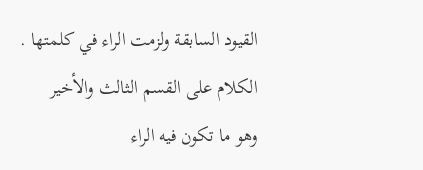القيود السابقة ولزمت الراء في كلمتها .
الكلام على القسم الثالث والأخير
وهو ما تكون فيه الراء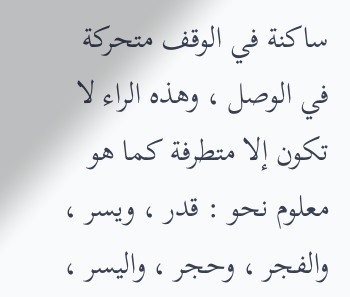ساكنة في الوقف متحركة في الوصل ، وهذه الراء لا تكون إلا متطرفة كما هو معلوم نحو : قدر ، ويسر ، والفجر ، وحجر ، واليسر ،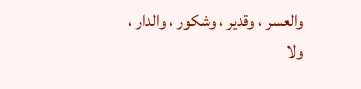والعسر ، وقدير ، وشكور ، والدار ، ولا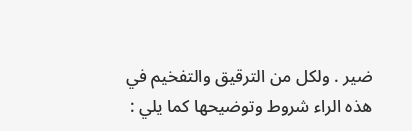ضير . ولكل من الترقيق والتفخيم في هذه الراء شروط وتوضيحها كما يلي :